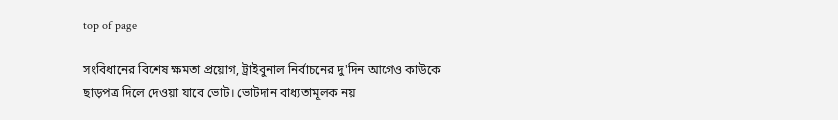top of page

সংবিধানের বিশেষ ক্ষমতা প্রয়োগ, ট্রাইবুনাল নির্বাচনের দু'দিন আগেও কাউকে ছাড়পত্র দিলে দেওয়া যাবে ভোট। ভোটদান বাধ্যতামূলক নয়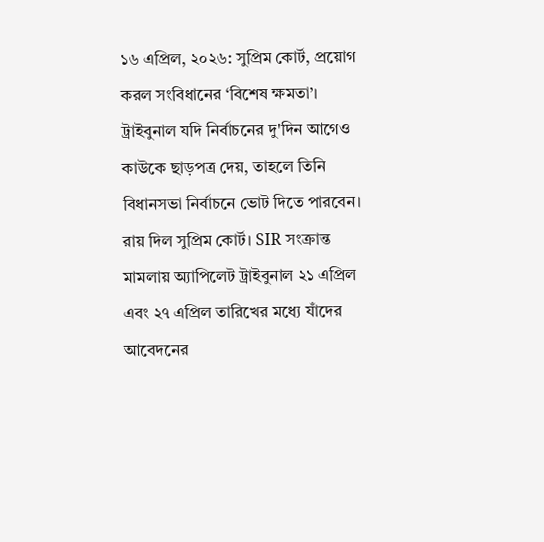১৬ এপ্রিল, ২০২৬: সুপ্রিম কোর্ট, প্রয়োগ করল সংবিধানের ‘বিশেষ ক্ষমতা’। ট্রাইবুনাল যদি নির্বাচনের দু'দিন আগেও কাউকে ছাড়পত্র দেয়, তাহলে তিনি বিধানসভা নির্বাচনে ভোট দিতে পারবেন। রায় দিল সুপ্রিম কোর্ট। SIR সংক্রান্ত মামলায় অ‍্যাপিলেট ট্রাইবুনাল ২১ এপ্রিল এবং ২৭ এপ্রিল তারিখের মধ‍্যে যাঁদের আবেদনের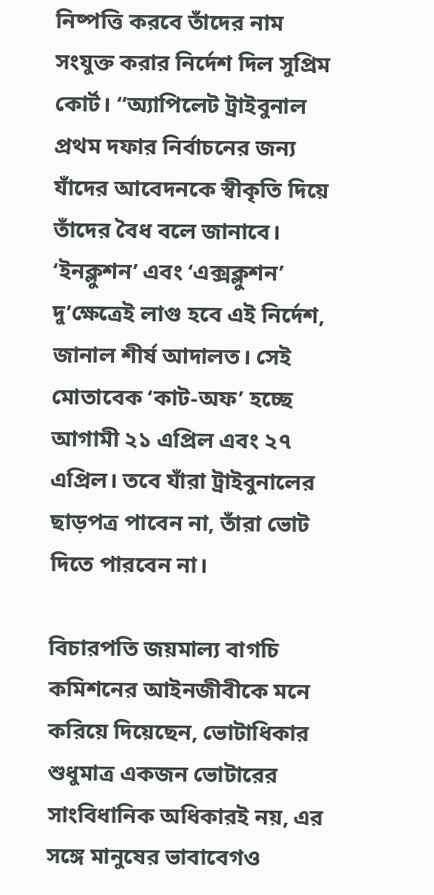নিষ্পত্তি করবে তাঁদের নাম সংযুক্ত করার নির্দেশ দিল সুপ্রিম কোর্ট। ‘‘অ‍্যাপিলেট ট্রাইবুনাল প্রথম দফার নির্বাচনের জন্য যাঁদের আবেদনকে স্বীকৃতি দিয়ে তাঁদের বৈধ বলে জানাবে। ‘ইনক্লুশন’ এবং ‘এক্সক্লুশন’ দু’ক্ষেত্রেই লাগু হবে এই নির্দেশ, জানাল শীর্ষ আদালত। সেই মোতাবেক ‘কাট-অফ’ হচ্ছে আগামী ২১ এপ্রিল এবং ২৭ এপ্রিল। তবে যাঁরা ট্রাইবুনালের ছাড়পত্র পাবেন না, তাঁরা ভোট দিতে পারবেন না।

বিচারপতি জয়মাল্য বাগচি কমিশনের আইনজীবীকে মনে করিয়ে দিয়েছেন, ভোটাধিকার শুধুমাত্র একজন ভোটারের সাংবিধানিক অধিকারই নয়, এর সঙ্গে মানুষের ভাবাবেগও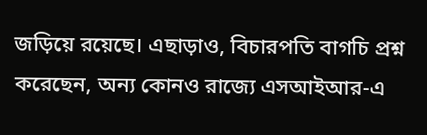জড়িয়ে রয়েছে। এছাড়াও, বিচারপতি বাগচি প্রশ্ন করেছেন, অন্য কোনও রাজ্যে এসআইআর-এ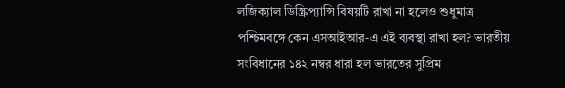লজিক্যাল ডিস্ক্রিপ্যান্সি বিষয়টি রাখা না হলেও শুধুমাত্র পশ্চিমবঙ্গে কেন এসআইআর-এ এই ব্যবস্থা রাখা হল? ভারতীয় সংবিধানের ১৪২ নম্বর ধারা হল ভারতের সুপ্রিম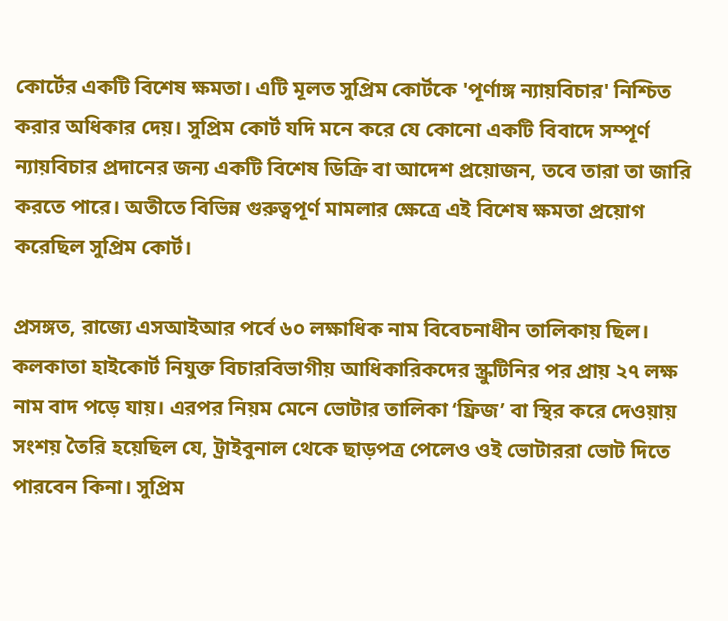কোর্টের একটি বিশেষ ক্ষমতা। এটি মূলত সুপ্রিম কোর্টকে 'পূর্ণাঙ্গ ন্যায়বিচার' নিশ্চিত করার অধিকার দেয়। সুপ্রিম কোর্ট যদি মনে করে যে কোনো একটি বিবাদে সম্পূর্ণ ন্যায়বিচার প্রদানের জন্য একটি বিশেষ ডিক্রি বা আদেশ প্রয়োজন, তবে তারা তা জারি করতে পারে। অতীতে বিভিন্ন গুরুত্বপূর্ণ মামলার ক্ষেত্রে এই বিশেষ ক্ষমতা প্রয়োগ করেছিল সুপ্রিম কোর্ট।

প্রসঙ্গত, রাজ্যে এসআইআর পর্বে ৬০ লক্ষাধিক নাম বিবেচনাধীন তালিকায় ছিল। কলকাতা হাইকোর্ট নিযুক্ত বিচারবিভাগীয় আধিকারিকদের স্ক্রুটিনির পর প্রায় ২৭ লক্ষ নাম বাদ পড়ে যায়। এরপর নিয়ম মেনে ভোটার তালিকা ‘ফ্রিজ’ বা স্থির করে দেওয়ায় সংশয় তৈরি হয়েছিল যে, ট্রাইবুনাল থেকে ছাড়পত্র পেলেও ওই ভোটাররা ভোট দিতে পারবেন কিনা। সুপ্রিম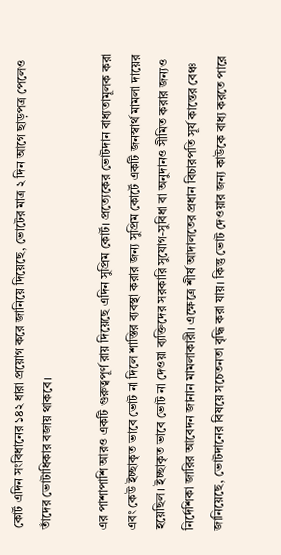কোর্ট এদিন সংবিধানের ১৪২ ধারা প্রয়োগ করে জানিয়ে দিয়েছে, ভোটের মাত্র ২ দিন আগে ছাড়পত্র পেলেও তাঁদের ভোটাধিকার বজায় থাকবে।

এর পাশাপাশি আরও একটি গুরুত্বপূর্ণ রায় দিয়েছে এদিন সুপ্রিম কোর্ট। প্রত্যেকের ভোটদান বাধ্যতামূলক করা এবং কেউ ইচ্ছাকৃত ভাবে ভোট না দিলে শাস্তির ব্যবস্থা করার জন্য সুপ্রিম কোর্টে একটি জনস্বার্থ মামলা দায়ের হয়েছিল। ইচ্ছাকৃত ভাবে ভোট না দেওয়া ব্যক্তিদের সরকারি সুযোগ-সুবিধা বা অনুদানও সীমিত করার জন্যও নির্দেশিকা জারির আবেদন জানান মামলাকারী। এক্ষেত্রে শীর্ষ আদালতের প্রধান বিচারপতি সূর্য কান্তের বেঞ্চ জানিয়েছে, ভোটদানের বিষয়ে সচেতনতা বৃদ্ধি করা যায়। কিন্তু ভোট দেওয়ার জন্য কাউকে বাধ্য করতে পারে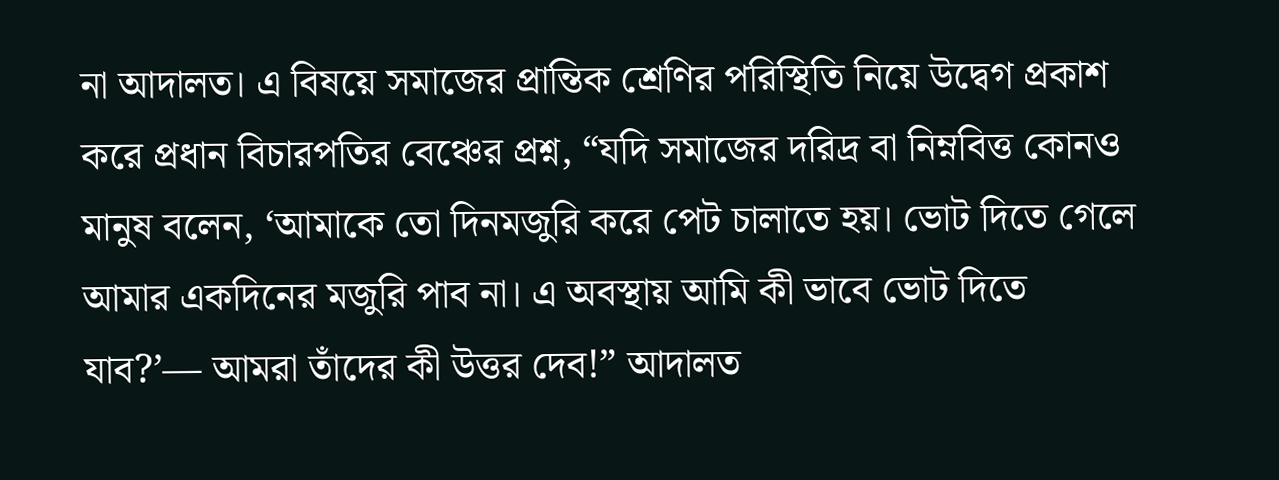না আদালত। এ বিষয়ে সমাজের প্রান্তিক শ্রেণির পরিস্থিতি নিয়ে উদ্বেগ প্রকাশ করে প্রধান বিচারপতির বেঞ্চের প্রশ্ন, “যদি সমাজের দরিদ্র বা নিম্নবিত্ত কোনও মানুষ বলেন, ‘আমাকে তো দিনমজুরি করে পেট চালাতে হয়। ভোট দিতে গেলে আমার একদিনের মজুরি পাব না। এ অবস্থায় আমি কী ভাবে ভোট দিতে যাব?’— আমরা তাঁদের কী উত্তর দেব!” আদালত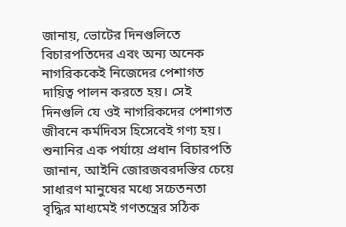জানায়, ভোটের দিনগুলিতে বিচারপতিদের এবং অন্য অনেক নাগরিককেই নিজেদের পেশাগত দায়িত্ব পালন করতে হয়। সেই দিনগুলি যে ওই নাগরিকদের পেশাগত জীবনে কর্মদিবস হিসেবেই গণ্য হয়। শুনানির এক পর্যায়ে প্রধান বিচারপতি জানান, আইনি জোরজবরদস্তির চেয়ে সাধারণ মানুষের মধ্যে সচেতনতা বৃদ্ধির মাধ্যমেই গণতন্ত্রের সঠিক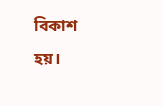বিকাশ হয়।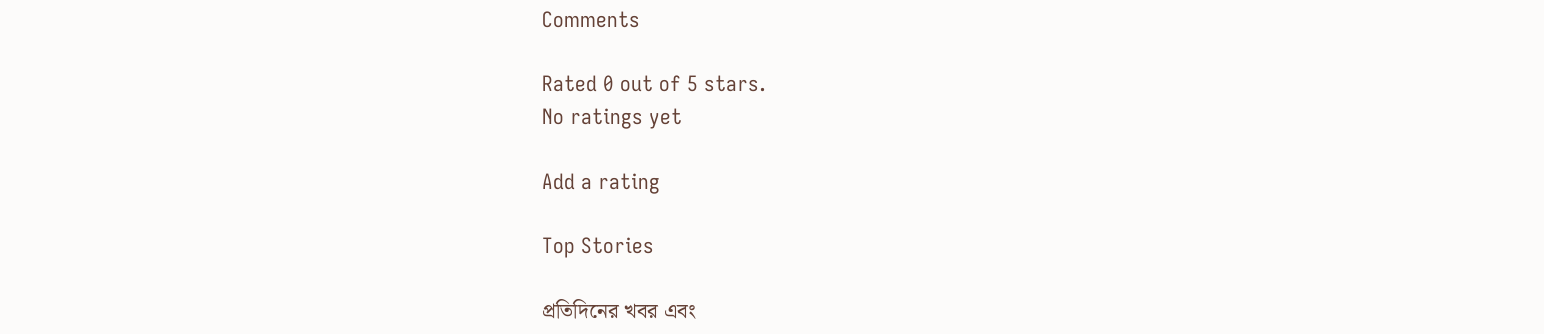Comments

Rated 0 out of 5 stars.
No ratings yet

Add a rating

Top Stories

প্রতিদিনের খবর এবং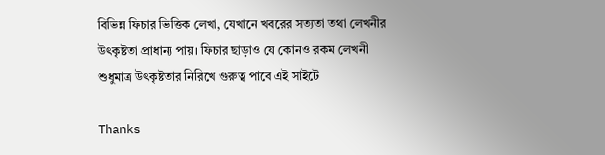বিভিন্ন ফিচার ভিত্তিক লেখা, যেখানে খবরের সত্যতা তথা লেখনীর উৎকৃষ্টতা প্রাধান্য পায়। ফিচার ছাড়াও যে কোনও রকম লেখনী শুধুমাত্র উৎকৃষ্টতার নিরিখে গুরুত্ব পাবে এই সাইটে

Thanks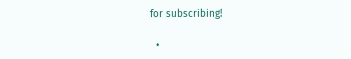for subscribing!

  •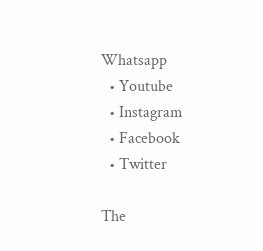Whatsapp
  • Youtube
  • Instagram
  • Facebook
  • Twitter

The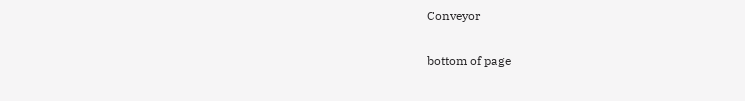Conveyor

bottom of page